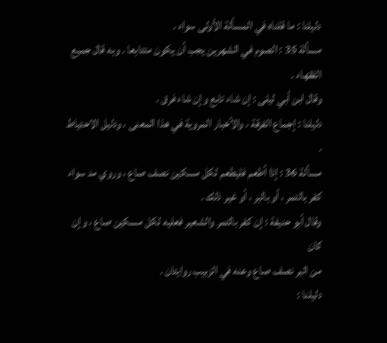دليلنا : ما قلناه في المسألة الأولى سواء .
مسألة 35 : الصوم في الشهرين يجب أن يكون متتابعا . وبه قال جميع
الفقهاء .
وقال ابن أبي ليلى : إن شاء تابع وإن شاء فرق .
دليلنا : إجماع الفرقة ، والأخبار المروية في هذا المعنى ، ودليل الاحتياط .
مسألة 36 : إذا أطعم فليطعم لكل مسكين نصف صاع ، وروي مد سواء
كفر بالتمر ، أو بالبر ، أو غير ذلك .
وقال أبو حنيفة : إن كفر بالتمر والشعير فعليه لكل مسكين صاع ، وإن كان
من البر نصف صاع وعنه في الزبيب روايتان .
دليلنا :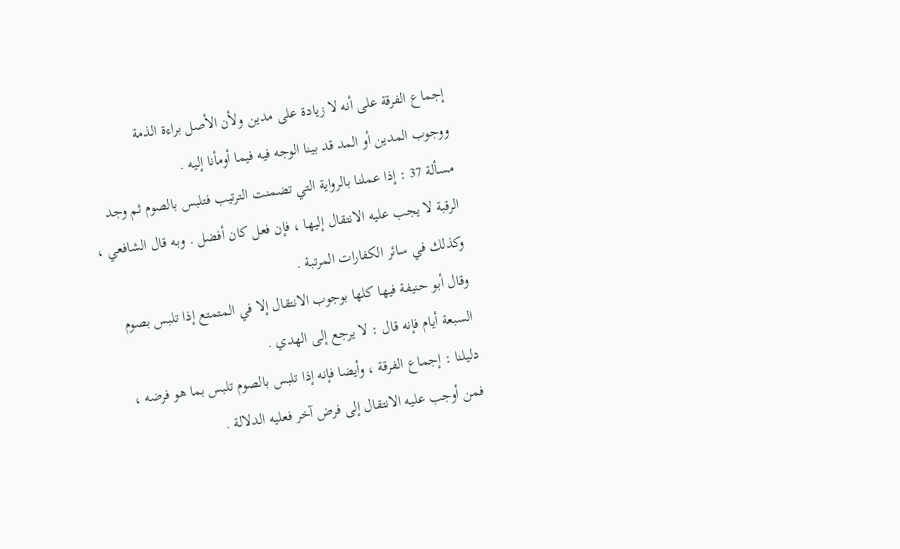إجماع الفرقة على أنه لا زيادة على مدين ولأن الأصل براءة الذمة
ووجوب المدين أو المد قد بينا الوجه فيه فيما أومأنا إليه .
مسألة 37 : إذا عملنا بالرواية التي تضمنت الترتيب فتلبس بالصوم ثم وجد
الرقبة لا يجب عليه الانتقال إليها ، فإن فعل كان أفضل . وبه قال الشافعي ،
وكذلك في سائر الكفارات المرتبة .
وقال أبو حنيفة فيها كلها بوجوب الانتقال إلا في المتمتع إذا تلبس بصوم
السبعة أيام فإنه قال : لا يرجع إلى الهدي .
دليلنا : إجماع الفرقة ، وأيضا فإنه إذا تلبس بالصوم تلبس بما هو فرضه ،
فمن أوجب عليه الانتقال إلى فرض آخر فعليه الدلالة .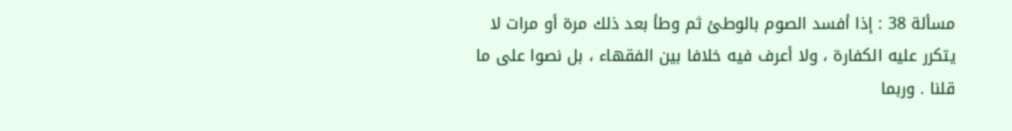مسألة 38 : إذا أفسد الصوم بالوطئ ثم وطأ بعد ذلك مرة أو مرات لا
يتكرر عليه الكفارة ، ولا أعرف فيه خلافا بين الفقهاء ، بل نصوا على ما قلنا . وربما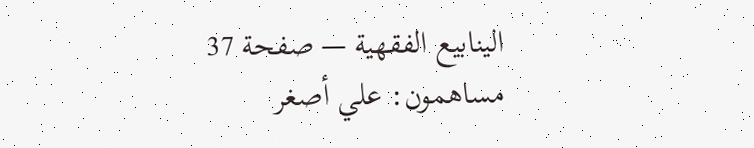الينابيع الفقهية — صفحة 37
مساهمون: علي أصغر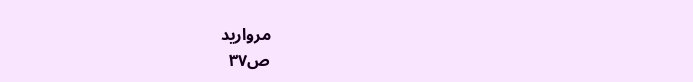مرواريد
ص٣٧